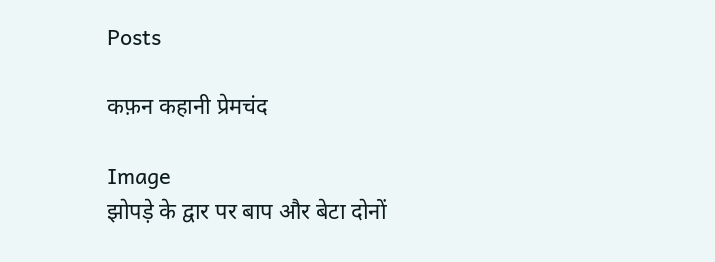Posts

कफ़न कहानी प्रेमचंद

Image
झोपड़े के द्वार पर बाप और बेटा दोनों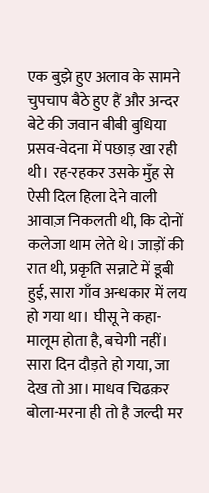एक बुझे हुए अलाव के सामने चुपचाप बैठे हुए हैं और अन्दर बेटे की जवान बीबी बुधिया प्रसव-वेदना में पछाड़ खा रही थी। रह-रहकर उसके मुँह से ऐसी दिल हिला देने वाली आवाज़ निकलती थी, कि दोनों कलेजा थाम लेते थे। जाड़ों की रात थी, प्रकृति सन्नाटे में डूबी हुई, सारा गाँव अन्धकार में लय हो गया था। घीसू ने कहा-मालूम होता है, बचेगी नहीं। सारा दिन दौड़ते हो गया, जा देख तो आ। माधव चिढक़र बोला-मरना ही तो है जल्दी मर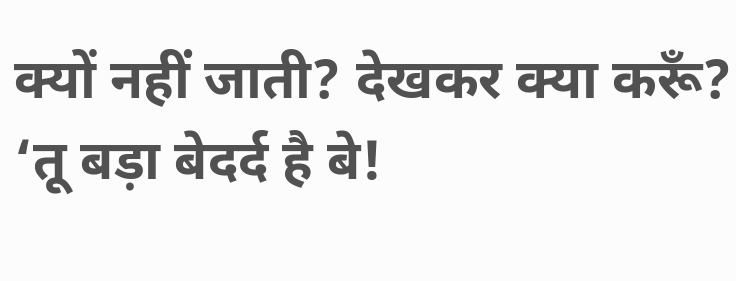क्यों नहीं जाती? देखकर क्या करूँ? ‘तू बड़ा बेदर्द है बे!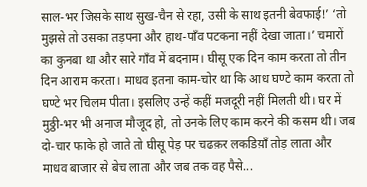साल-भर जिसके साथ सुख-चैन से रहा, उसी के साथ इतनी बेवफाई!’ ‘तो मुझसे तो उसका तड़पना और हाथ-पाँव पटकना नहीं देखा जाता।’ चमारों का कुनबा था और सारे गाँव में बदनाम। घीसू एक दिन काम करता तो तीन दिन आराम करता। माधव इतना काम-चोर था कि आध घण्टे काम करता तो घण्टे भर चिलम पीता। इसलिए उन्हें कहीं मजदूरी नहीं मिलती थी। घर में मुठ्ठी-भर भी अनाज मौजूद हो, तो उनके लिए काम करने की कसम थी। जब दो-चार फाके हो जाते तो घीसू पेड़ पर चढक़र लकडिय़ाँ तोड़ लाता और माधव बाजार से बेच लाता और जब तक वह पैसे...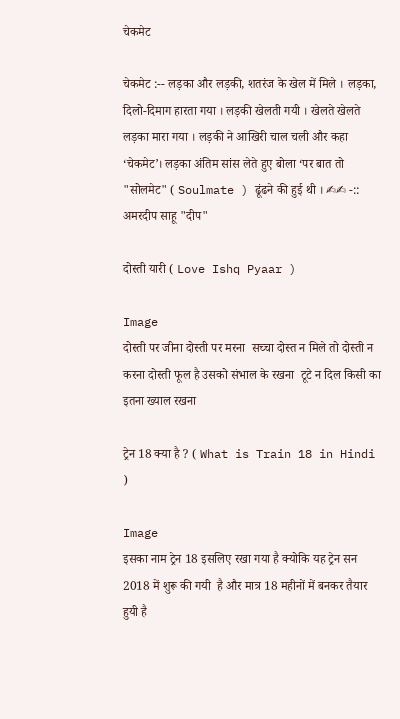चेकमेट

चेकमेट :-- लड़का और लड़की, शतरंज के खेल में मिले । लड़का, दिलो-दिमाग हारता गया । लड़की खेलती गयी । खेलते खेलते लड़का मारा गया । लड़की ने आखिरी चाल चली और कहा ‘चेकमेट’। लड़का अंतिम सांस लेते हुए बोला ‘पर बात तो "सोलमेट" ( Soulmate ) ढूंढने की हुई थी । ✍✍ -:: अमरदीप साहू "दीप"

दोस्ती यारी ( Love Ishq Pyaar )

Image
दोस्ती पर जीना दोस्ती पर मरना  सच्चा दोस्त न मिले तो दोस्ती न करना दोस्ती फूल है उसको संभाल के रखना  टूटे न दिल किसी का इतना ख्याल रखना

ट्रेन 18 क्या है ? ( What is Train 18 in Hindi )

Image
इसका नाम ट्रेन 18 इसलिए रखा गया है क्योकि यह ट्रेन सन 2018 में शुरू की गयी  है और मात्र 18 महीनों में बनकर तैयार हुयी है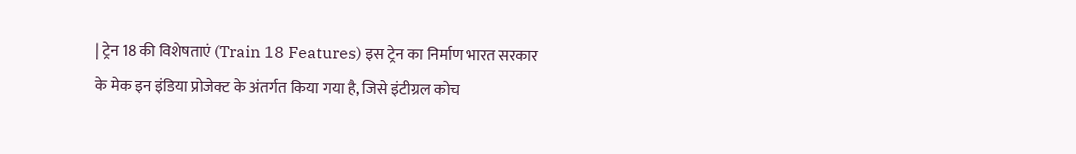| ट्रेन 18 की विशेषताएं (Train 18 Features) इस ट्रेन का निर्माण भारत सरकार के मेक इन इंडिया प्रोजेक्ट के अंतर्गत किया गया है, जिसे इंटीग्रल कोच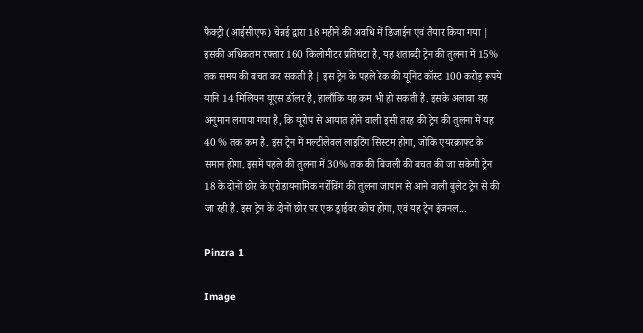फैक्ट्री (आईसीएफ) चेन्नई द्वारा 18 महीने की अवधि में डिजाईन एवं तैयार किया गया | इसकी अधिकतम रफ्तार 160 किलोमीटर प्रतिघंटा है, यह शताब्दी ट्रेन की तुलना में 15% तक समय की बचत कर सकती है | इस ट्रेन के पहले रेक की यूनिट कॉस्ट 100 करोड़ रूपये यानि 14 मिलियन यूएस डॉलर है, हालाँकि यह कम भी हो सकती है. इसके अलावा यह अनुमान लगाया गया है, कि यूरोप से आयात होने वाली इसी तरह की ट्रेन की तुलना में यह 40 % तक कम है. इस ट्रेन में मल्टीलेवल लाइटिंग सिस्टम होगा, जोकि एयरक्राफ्ट के समान होगा. इसमें पहले की तुलना में 30% तक की बिजली की बचत की जा सकेगी ट्रेन 18 के दोनों छोर के एरोडायनामिक नर्रोविंग की तुलना जापान से आने वाली बुलेट ट्रेन से की जा रही है. इस ट्रेन के दोनों छोर पर एक ड्राईवर कोच होगा, एवं यह ट्रेन इंजनल...

Pinzra 1

Image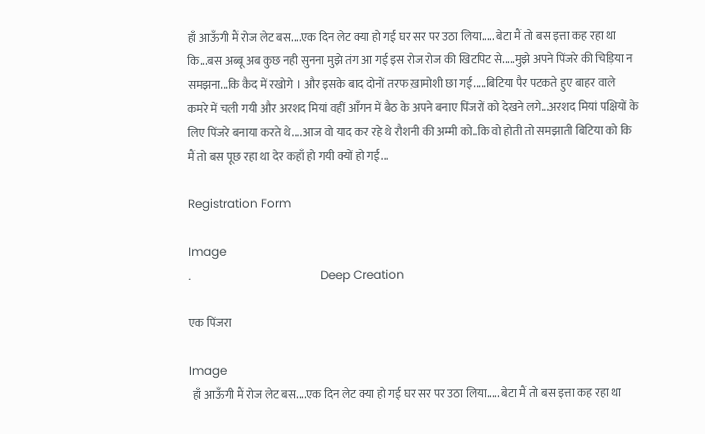हाँ आऊँगी मैं रोज लेट बस....एक दिन लेट क्या हो गई घर सर पर उठा लिया..... बेटा मैं तो बस इत्ता कह रहा था कि...बस अब्बू अब कुछ नही सुनना मुझे तंग आ गई इस रोज रोज की खिटपिट से.....मुझे अपने पिंजरे की चिड़िया न समझना...कि कैद में रखोगे । और इसके बाद दोनों तरफ ख़ामोशी छा गई.....बिटिया पैर पटकते हुए बाहर वाले कमरे में चली गयी और अरशद मियां वहीं आँगन में बैठ के अपने बनाए पिंजरों को देखने लगे...अरशद मियां पक्षियों के लिए पिंजरे बनाया करते थे....आज वो याद कर रहे थे रौशनी की अम्मी को..कि वो होती तो समझाती बिटिया को कि मैं तो बस पूछ रहा था देर कहाँ हो गयी क्यों हो गई...

Registration Form

Image
.                                           Deep Creation

एक पिंजरा

Image
 हाँ आऊँगी मैं रोज लेट बस....एक दिन लेट क्या हो गई घर सर पर उठा लिया..... बेटा मैं तो बस इत्ता कह रहा था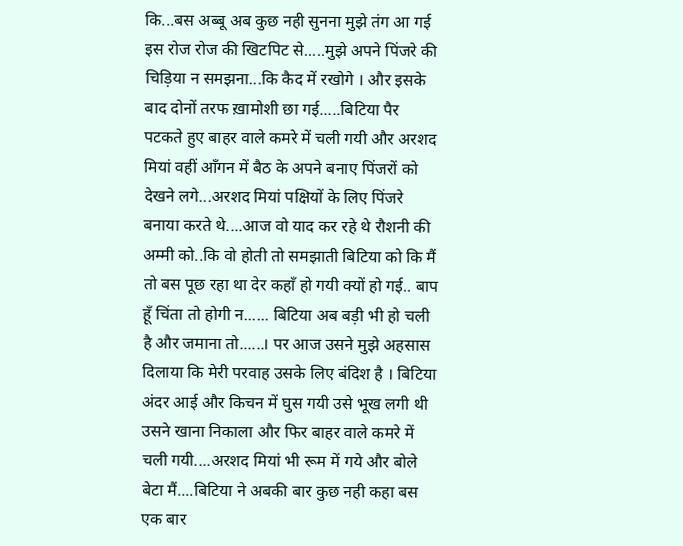कि...बस अब्बू अब कुछ नही सुनना मुझे तंग आ गई इस रोज रोज की खिटपिट से.....मुझे अपने पिंजरे की चिड़िया न समझना...कि कैद में रखोगे । और इसके बाद दोनों तरफ ख़ामोशी छा गई.....बिटिया पैर पटकते हुए बाहर वाले कमरे में चली गयी और अरशद मियां वहीं आँगन में बैठ के अपने बनाए पिंजरों को देखने लगे...अरशद मियां पक्षियों के लिए पिंजरे बनाया करते थे....आज वो याद कर रहे थे रौशनी की अम्मी को..कि वो होती तो समझाती बिटिया को कि मैं तो बस पूछ रहा था देर कहाँ हो गयी क्यों हो गई.. बाप हूँ चिंता तो होगी न...... बिटिया अब बड़ी भी हो चली है और जमाना तो......। पर आज उसने मुझे अहसास दिलाया कि मेरी परवाह उसके लिए बंदिश है । बिटिया अंदर आई और किचन में घुस गयी उसे भूख लगी थी उसने खाना निकाला और फिर बाहर वाले कमरे में चली गयी....अरशद मियां भी रूम में गये और बोले बेटा मैं....बिटिया ने अबकी बार कुछ नही कहा बस एक बार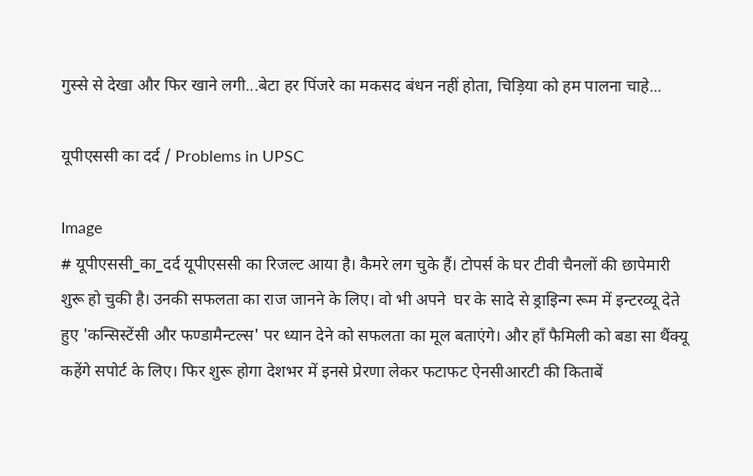गुस्से से देखा और फिर खाने लगी...बेटा हर पिंजरे का मकसद बंधन नहीं होता, चिड़िया को हम पालना चाहे...

यूपीएससी का दर्द / Problems in UPSC

Image
# यूपीएससी_का_दर्द यूपीएससी का रिजल्ट आया है। कैमरे लग चुके हैं। टोपर्स के घर टीवी चैनलों की छापेमारी शुरू हो चुकी है। उनकी सफलता का राज जानने के लिए। वो भी अपने  घर के सादे से ड्राइिन्ग रूम में इन्टरव्यू देते हुए 'कन्सिस्टेंसी और फण्डामैन्टल्स' पर ध्यान देने को सफलता का मूल बताएंगे। और हाँ फैमिली को बडा सा थैंक्यू कहेंगे सपोर्ट के लिए। फिर शुरू होगा देशभर में इनसे प्रेरणा लेकर फटाफट ऐनसीआरटी की किताबें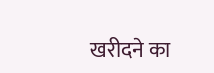खरीदने का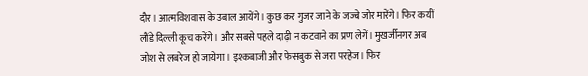दौर। आत्मविशवास के उबाल आयेंगे। कुछ कर गुजर जाने के जज्बे जोर मारेंगे। फिर कयीं लौंडे दिल्ली कूच करेंगे। और सबसे पहले दाढ़ी न कटवाने का प्रण लेगें। मुखर्जीनगर अब जोश से लबरेज हो जायेगा। इश्कबाजी और फेसबुक से जरा परहेज। फिर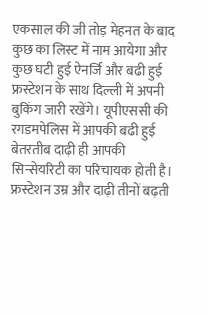एकसाल की जी तोड़ मेहनत के बाद कुछ का लिस्ट में नाम आयेगा और कुछ घटी हुई ऐनर्जि और बढी हुई फ्रस्टेशन के साथ दिल्ली में अपनी बुकिंग जारी रखेंगे। यूपीएससी की रगडमपेलिस में आपकी बढी हुई बेतरतीब दाढ़ी ही आपकी सिन्सेयरिटी का परिचायक होती है। फ्रस्टेशन उम्र और दाढ़ी तीनों बढ़ती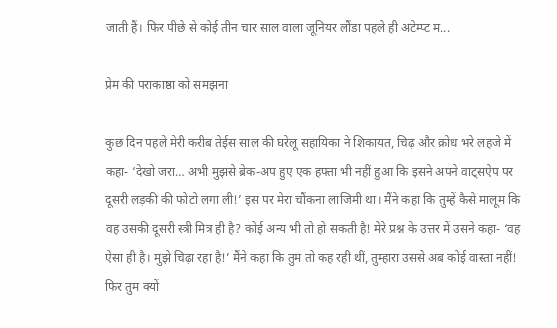जाती हैं। फिर पीछे से कोई तीन चार साल वाला जूनियर लौंडा पहले ही अटेम्प्ट म...

प्रेम की पराकाष्ठा को समझना

कुछ दिन पहले मेरी करीब तेईस साल की घरेलू सहायिका ने शिकायत, चिढ़ और क्रोध भरे लहजे में कहा- ‘देखो जरा… अभी मुझसे ब्रेक-अप हुए एक हफ्ता भी नहीं हुआ कि इसने अपने वाट्सऐप पर दूसरी लड़की की फोटो लगा ली!’ इस पर मेरा चौंकना लाजिमी था। मैंने कहा कि तुम्हें कैसे मालूम कि वह उसकी दूसरी स्त्री मित्र ही है? कोई अन्य भी तो हो सकती है! मेरे प्रश्न के उत्तर में उसने कहा- ‘वह ऐसा ही है। मुझे चिढ़ा रहा है!’ मैंने कहा कि तुम तो कह रही थीं, तुम्हारा उससे अब कोई वास्ता नहीं! फिर तुम क्यों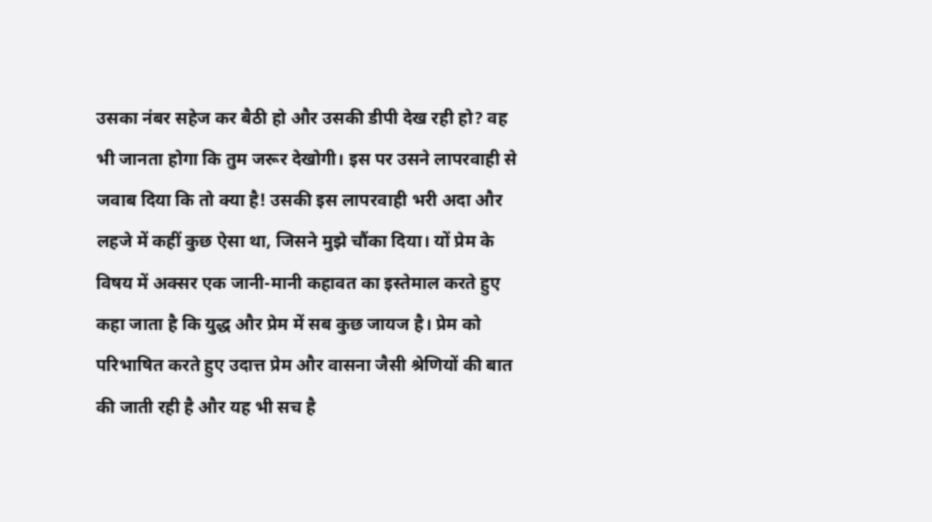उसका नंबर सहेज कर बैठी हो और उसकी डीपी देख रही हो? वह भी जानता होगा कि तुम जरूर देखोगी। इस पर उसने लापरवाही से जवाब दिया कि तो क्या है! उसकी इस लापरवाही भरी अदा और लहजे में कहीं कुछ ऐसा था, जिसने मुझे चौंका दिया। यों प्रेम के विषय में अक्सर एक जानी-मानी कहावत का इस्तेमाल करते हुए कहा जाता है कि युद्ध और प्रेम में सब कुछ जायज है। प्रेम को परिभाषित करते हुए उदात्त प्रेम और वासना जैसी श्रेणियों की बात की जाती रही है और यह भी सच है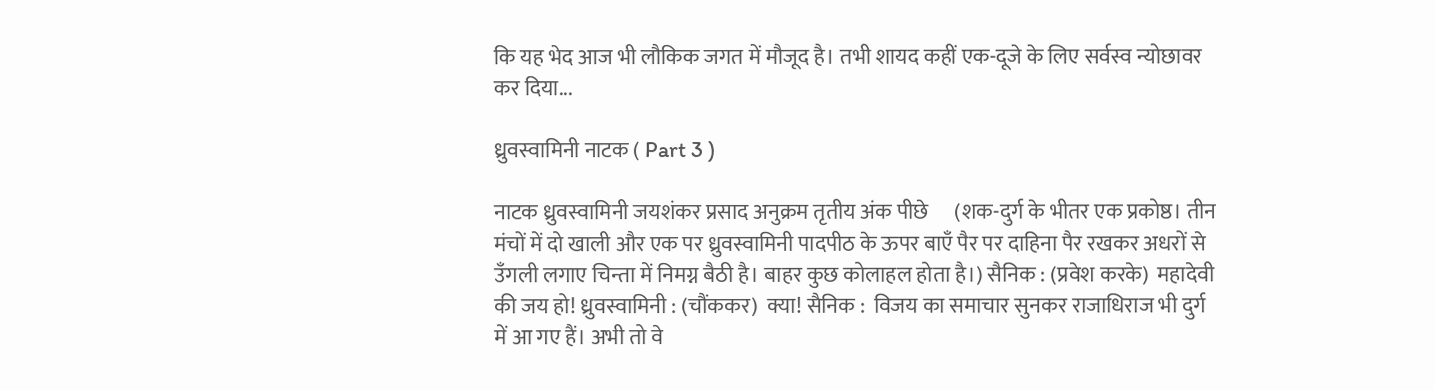कि यह भेद आज भी लौकिक जगत में मौजूद है। तभी शायद कहीं एक-दूजे के लिए सर्वस्व न्योछावर कर दिया...

ध्रुवस्वामिनी नाटक ( Part 3 )

नाटक ध्रुवस्वामिनी जयशंकर प्रसाद अनुक्रम तृतीय अंक पीछे      (शक-दुर्ग के भीतर एक प्रकोष्ठ। तीन मंचों में दो खाली और एक पर ध्रुवस्वामिनी पादपीठ के ऊपर बाएँ पैर पर दाहिना पैर रखकर अधरों से उँगली लगाए चिन्ता में निमग्न बैठी है। बाहर कुछ कोलाहल होता है।) सैनिक : (प्रवेश करके)  महादेवी की जय हो! ध्रुवस्वामिनी : (चौंककर)  क्या! सैनिक :  विजय का समाचार सुनकर राजाधिराज भी दुर्ग में आ गए हैं। अभी तो वे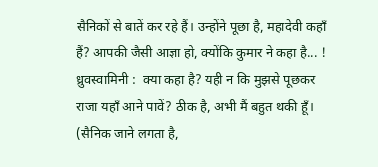सैनिकों से बातें कर रहे हैं। उन्होंने पूछा है, महादेवी कहाँ हैं? आपकी जैसी आज्ञा हो, क्योंकि कुमार ने कहा है... ! ध्रुवस्वामिनी :  क्या कहा है? यही न कि मुझसे पूछकर राजा यहाँ आने पावें? ठीक है, अभी मैं बहुत थकी हूँ।  (सैनिक जाने लगता है,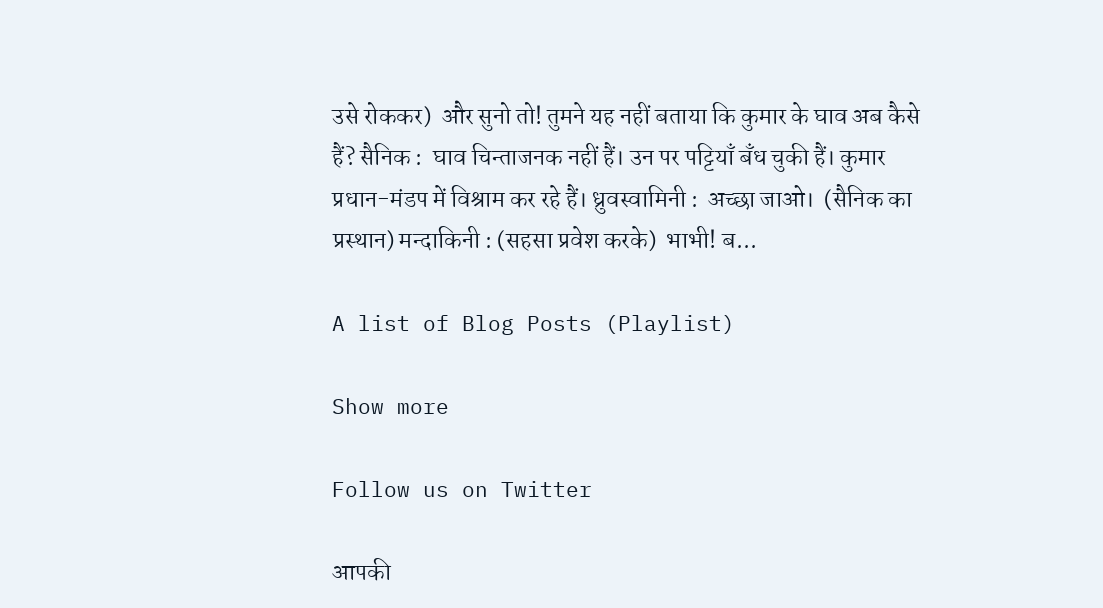उसे रोककर)  और सुनो तो! तुमने यह नहीं बताया कि कुमार के घाव अब कैसे हैं? सैनिक :  घाव चिन्ताजनक नहीं हैं। उन पर पट्टियाँ बँध चुकी हैं। कुमार प्रधान-मंडप में विश्राम कर रहे हैं। ध्रुवस्वामिनी :  अच्छा जाओ।  (सैनिक का प्रस्थान) मन्दाकिनी : (सहसा प्रवेश करके)  भाभी! ब...

A list of Blog Posts (Playlist)

Show more

Follow us on Twitter

आपकी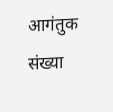आगंतुक संख्या